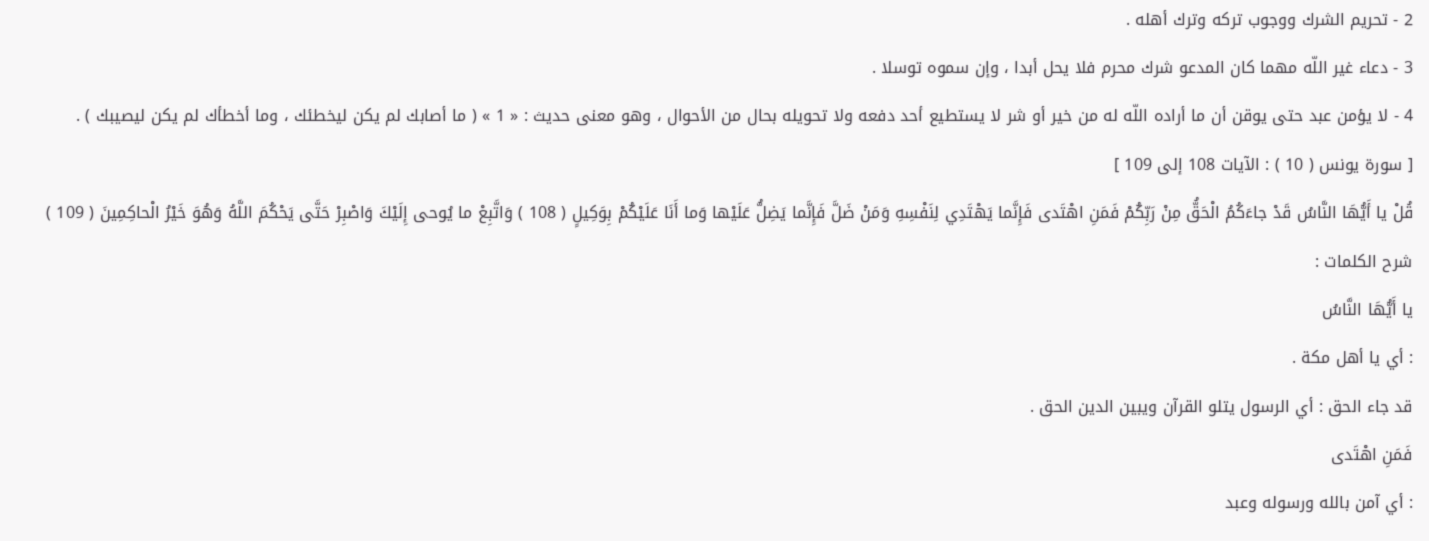2 - تحريم الشرك ووجوب تركه وترك أهله .
3 - دعاء غير اللّه مهما كان المدعو شرك محرم فلا يحل أبدا ، وإن سموه توسلا .
4 - لا يؤمن عبد حتى يوقن أن ما أراده اللّه له من خير أو شر لا يستطيع أحد دفعه ولا تحويله بحال من الأحوال ، وهو معنى حديث : « 1 » ( ما أصابك لم يكن ليخطئك ، وما أخطأك لم يكن ليصيبك ) .
[ سورة يونس ( 10 ) : الآيات 108 إلى 109 ]
قُلْ يا أَيُّهَا النَّاسُ قَدْ جاءَكُمُ الْحَقُّ مِنْ رَبِّكُمْ فَمَنِ اهْتَدى فَإِنَّما يَهْتَدِي لِنَفْسِهِ وَمَنْ ضَلَّ فَإِنَّما يَضِلُّ عَلَيْها وَما أَنَا عَلَيْكُمْ بِوَكِيلٍ ( 108 ) وَاتَّبِعْ ما يُوحى إِلَيْكَ وَاصْبِرْ حَتَّى يَحْكُمَ اللَّهُ وَهُوَ خَيْرُ الْحاكِمِينَ ( 109 )
شرح الكلمات :
يا أَيُّهَا النَّاسُ
: أي يا أهل مكة .
قد جاء الحق : أي الرسول يتلو القرآن ويبين الدين الحق .
فَمَنِ اهْتَدى
: أي آمن بالله ورسوله وعبد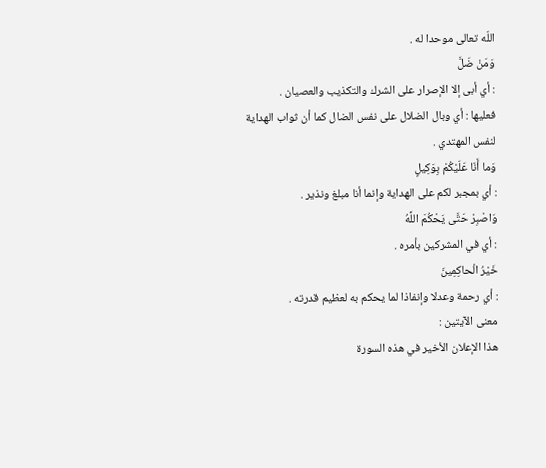اللّه تعالى موحدا له .
وَمَنْ ضَلَّ
: أي أبى إلا الإصرار على الشرك والتكذيب والعصيان .
فعليها : أي وبال الضلال على نفس الضال كما أن ثواب الهداية لنفس المهتدي .
وَما أَنَا عَلَيْكُمْ بِوَكِيلٍ
: أي بمجبر لكم على الهداية وإنما أنا مبلغ ونذير .
وَاصْبِرْ حَتَّى يَحْكُمَ اللَّهُ
: أي في المشركين بأمره .
خَيْرُ الْحاكِمِينَ
: أي رحمة وعدلا وإنفاذا لما يحكم به لعظيم قدرته .
معنى الآيتين :
هذا الإعلان الأخير في هذه السورة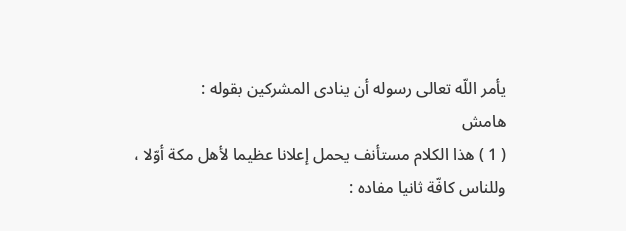يأمر اللّه تعالى رسوله أن ينادى المشركين بقوله :
هامش
( 1 ) هذا الكلام مستأنف يحمل إعلانا عظيما لأهل مكة أوّلا ، وللناس كافّة ثانيا مفاده :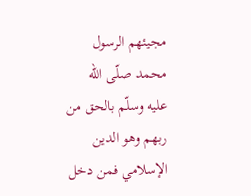مجيئهم الرسول محمد صلّى اللّه عليه وسلّم بالحق من ربهم وهو الدين الإسلامي فمن دخل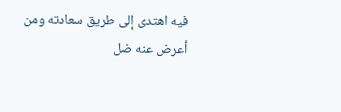فيه اهتدى إلى طريق سعادته ومن أعرض عنه ضل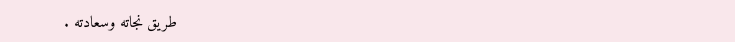طريق نجاته وسعادته .